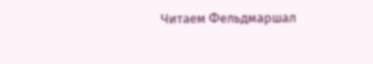Читаем Фельдмаршал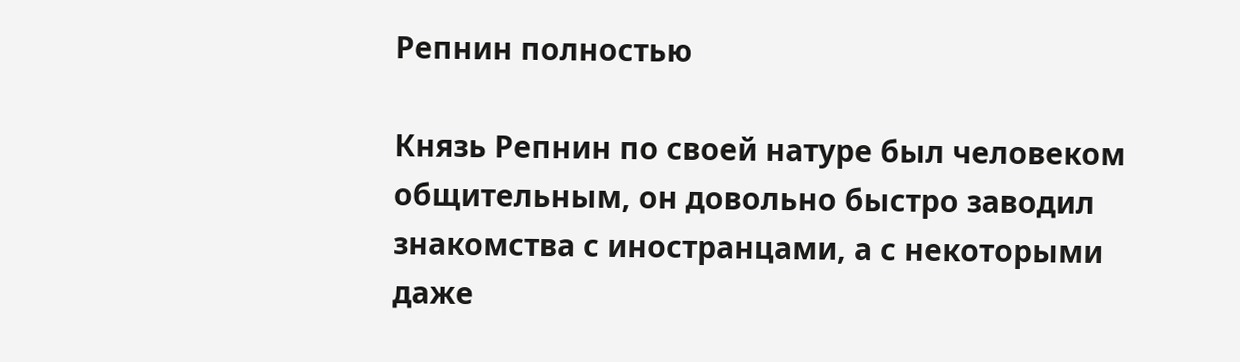Репнин полностью

Князь Репнин по своей натуре был человеком общительным, он довольно быстро заводил знакомства с иностранцами, а с некоторыми даже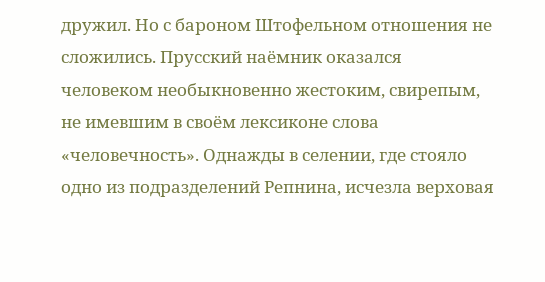дружил. Но с бароном Штофельном отношения не сложились. Прусский наёмник оказался человеком необыкновенно жестоким, свирепым, не имевшим в своём лексиконе слова «человечность». Однажды в селении, где стояло одно из подразделений Репнина, исчезла верховая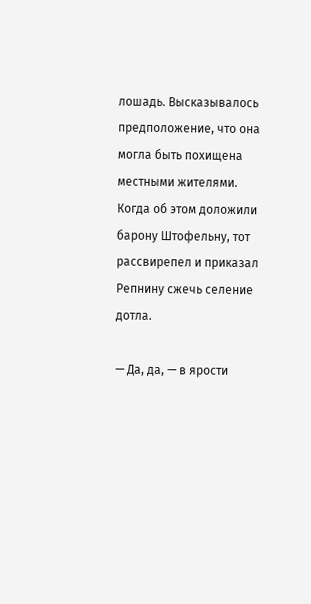лошадь. Высказывалось предположение, что она могла быть похищена местными жителями. Когда об этом доложили барону Штофельну, тот рассвирепел и приказал Репнину сжечь селение дотла.

— Да, да, — в ярости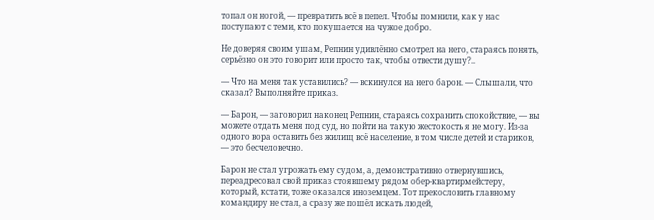топал он ногой, — превратить всё в пепел. Чтобы помнили, как у нас поступают с теми, кто покушается на чужое добро.

Не доверяя своим ушам, Репнин удивлённо смотрел на него, стараясь понять, серьёзно он это говорит или просто так, чтобы отвести душу?..

— Что на меня так уставились? — вскинулся на него барон. — Слышали, что сказал? Выполняйте приказ.

— Барон, — заговорил наконец Репнин, стараясь сохранить спокойствие, — вы можете отдать меня под суд, но пойти на такую жестокость я не могу. Из-за одного вора оставить без жилищ всё население, в том числе детей и стариков, — это бесчеловечно.

Барон не стал угрожать ему судом, а, демонстративно отвернувшись, переадресовал свой приказ стоявшему рядом обер-квартирмейстеру, который, кстати, тоже оказался иноземцем. Тот прекословить главному командиру не стал, а сразу же пошёл искать людей,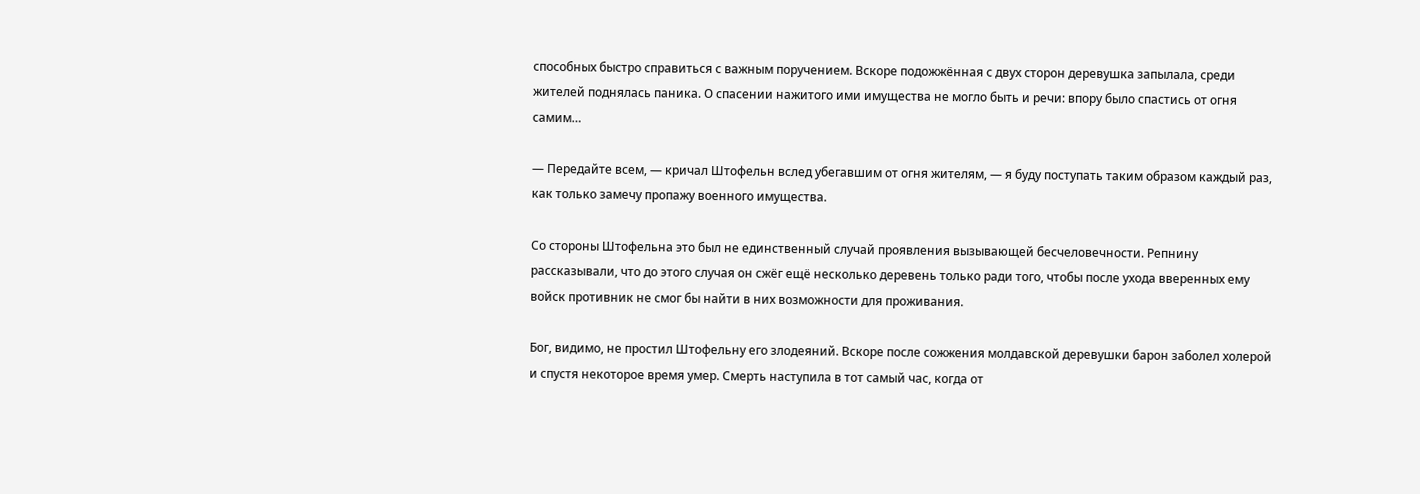способных быстро справиться с важным поручением. Вскоре подожжённая с двух сторон деревушка запылала, среди жителей поднялась паника. О спасении нажитого ими имущества не могло быть и речи: впору было спастись от огня самим…

— Передайте всем, — кричал Штофельн вслед убегавшим от огня жителям, — я буду поступать таким образом каждый раз, как только замечу пропажу военного имущества.

Со стороны Штофельна это был не единственный случай проявления вызывающей бесчеловечности. Репнину рассказывали, что до этого случая он сжёг ещё несколько деревень только ради того, чтобы после ухода вверенных ему войск противник не смог бы найти в них возможности для проживания.

Бог, видимо, не простил Штофельну его злодеяний. Вскоре после сожжения молдавской деревушки барон заболел холерой и спустя некоторое время умер. Смерть наступила в тот самый час, когда от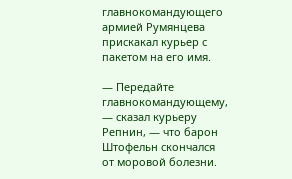главнокомандующего армией Румянцева прискакал курьер с пакетом на его имя.

— Передайте главнокомандующему, — сказал курьеру Репнин, — что барон Штофельн скончался от моровой болезни.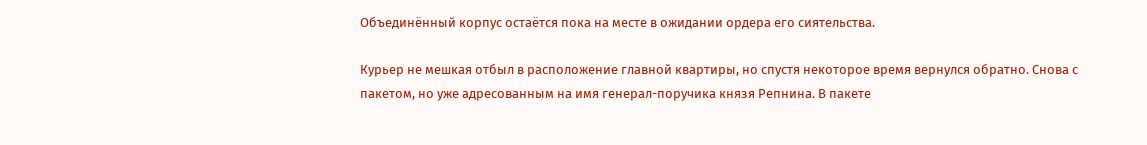Объединённый корпус остаётся пока на месте в ожидании ордера его сиятельства.

Курьер не мешкая отбыл в расположение главной квартиры, но спустя некоторое время вернулся обратно. Снова с пакетом, но уже адресованным на имя генерал-поручика князя Репнина. В пакете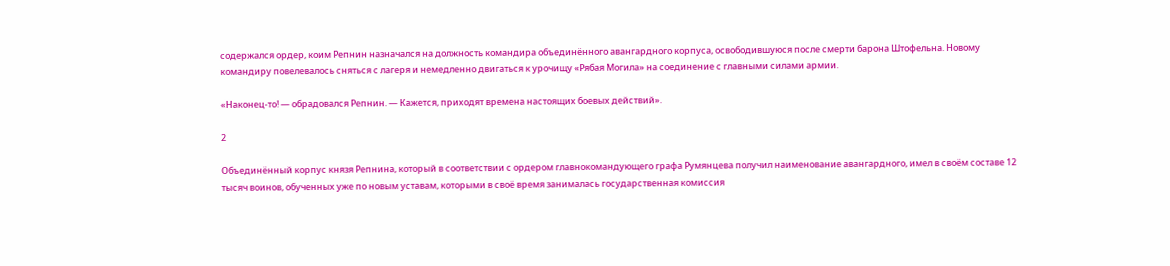содержался ордер, коим Репнин назначался на должность командира объединённого авангардного корпуса, освободившуюся после смерти барона Штофельна. Новому командиру повелевалось сняться с лагеря и немедленно двигаться к урочищу «Рябая Могила» на соединение с главными силами армии.

«Наконец-то! — обрадовался Репнин. — Кажется, приходят времена настоящих боевых действий».

2

Объединённый корпус князя Репнина, который в соответствии с ордером главнокомандующего графа Румянцева получил наименование авангардного, имел в своём составе 12 тысяч воинов, обученных уже по новым уставам, которыми в своё время занималась государственная комиссия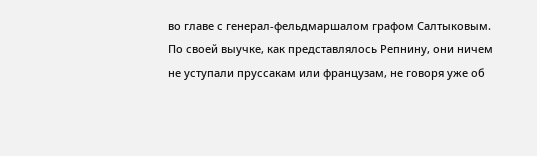во главе с генерал-фельдмаршалом графом Салтыковым. По своей выучке, как представлялось Репнину, они ничем не уступали пруссакам или французам, не говоря уже об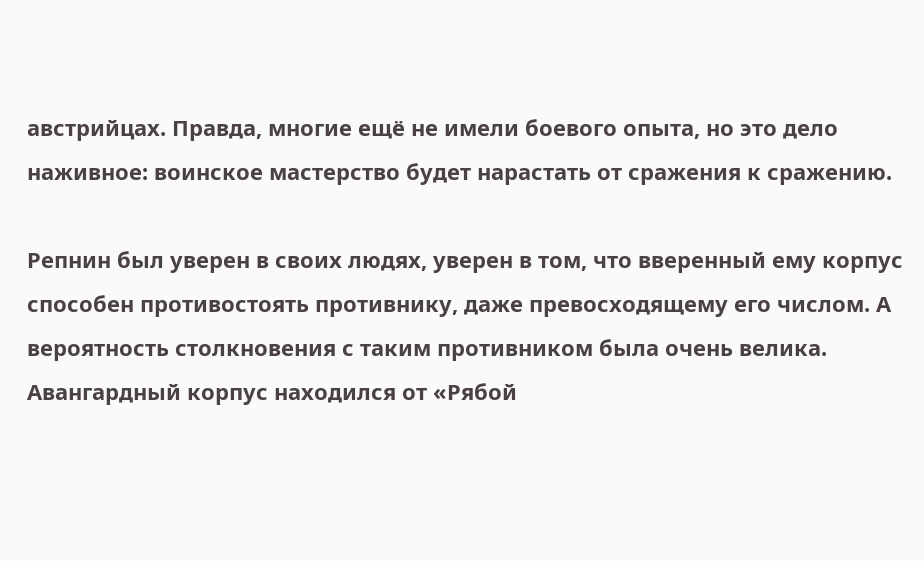австрийцах. Правда, многие ещё не имели боевого опыта, но это дело наживное: воинское мастерство будет нарастать от сражения к сражению.

Репнин был уверен в своих людях, уверен в том, что вверенный ему корпус способен противостоять противнику, даже превосходящему его числом. А вероятность столкновения с таким противником была очень велика. Авангардный корпус находился от «Рябой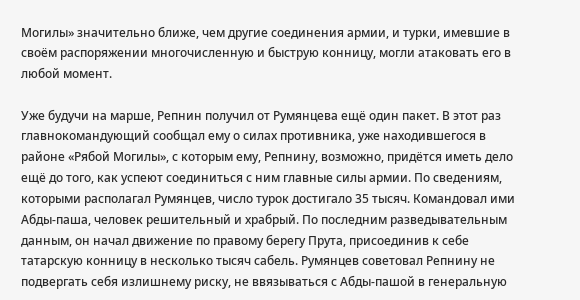Могилы» значительно ближе, чем другие соединения армии, и турки, имевшие в своём распоряжении многочисленную и быструю конницу, могли атаковать его в любой момент.

Уже будучи на марше, Репнин получил от Румянцева ещё один пакет. В этот раз главнокомандующий сообщал ему о силах противника, уже находившегося в районе «Рябой Могилы», с которым ему, Репнину, возможно, придётся иметь дело ещё до того, как успеют соединиться с ним главные силы армии. По сведениям, которыми располагал Румянцев, число турок достигало 35 тысяч. Командовал ими Абды-паша, человек решительный и храбрый. По последним разведывательным данным, он начал движение по правому берегу Прута, присоединив к себе татарскую конницу в несколько тысяч сабель. Румянцев советовал Репнину не подвергать себя излишнему риску, не ввязываться с Абды-пашой в генеральную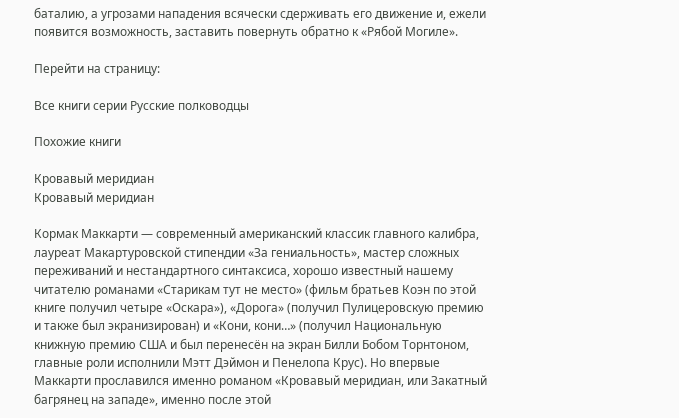баталию, а угрозами нападения всячески сдерживать его движение и, ежели появится возможность, заставить повернуть обратно к «Рябой Могиле».

Перейти на страницу:

Все книги серии Русские полководцы

Похожие книги

Кровавый меридиан
Кровавый меридиан

Кормак Маккарти — современный американский классик главного калибра, лауреат Макартуровской стипендии «За гениальность», мастер сложных переживаний и нестандартного синтаксиса, хорошо известный нашему читателю романами «Старикам тут не место» (фильм братьев Коэн по этой книге получил четыре «Оскара»), «Дорога» (получил Пулицеровскую премию и также был экранизирован) и «Кони, кони…» (получил Национальную книжную премию США и был перенесён на экран Билли Бобом Торнтоном, главные роли исполнили Мэтт Дэймон и Пенелопа Крус). Но впервые Маккарти прославился именно романом «Кровавый меридиан, или Закатный багрянец на западе», именно после этой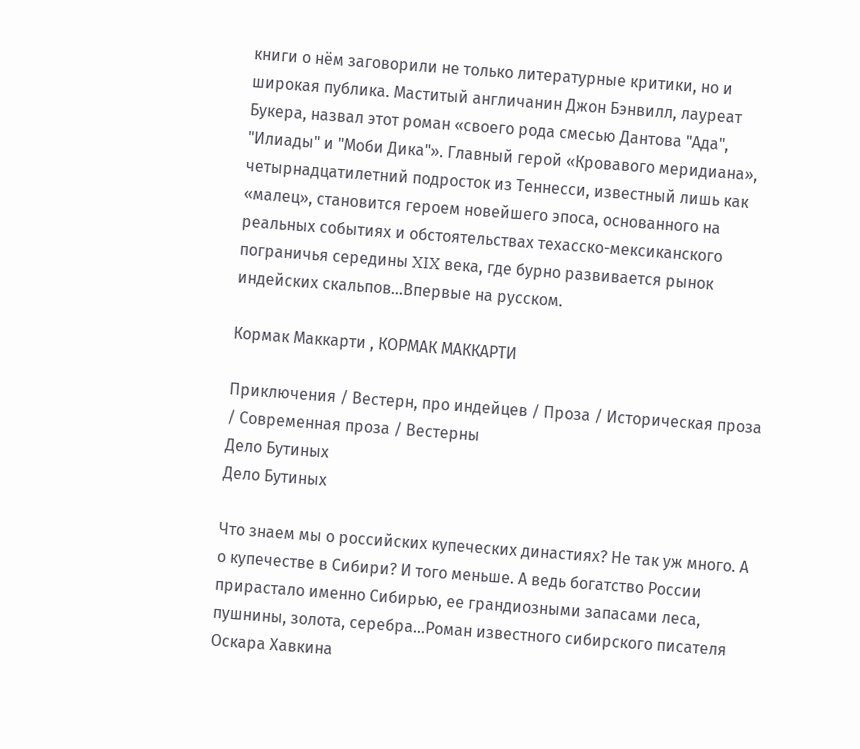книги о нём заговорили не только литературные критики, но и широкая публика. Маститый англичанин Джон Бэнвилл, лауреат Букера, назвал этот роман «своего рода смесью Дантова "Ада", "Илиады" и "Моби Дика"». Главный герой «Кровавого меридиана», четырнадцатилетний подросток из Теннесси, известный лишь как «малец», становится героем новейшего эпоса, основанного на реальных событиях и обстоятельствах техасско-мексиканского пограничья середины XIX века, где бурно развивается рынок индейских скальпов…Впервые на русском.

Кормак Маккарти , КОРМАК МАККАРТИ

Приключения / Вестерн, про индейцев / Проза / Историческая проза / Современная проза / Вестерны
Дело Бутиных
Дело Бутиных

Что знаем мы о российских купеческих династиях? Не так уж много. А о купечестве в Сибири? И того меньше. А ведь богатство России прирастало именно Сибирью, ее грандиозными запасами леса, пушнины, золота, серебра…Роман известного сибирского писателя Оскара Хавкина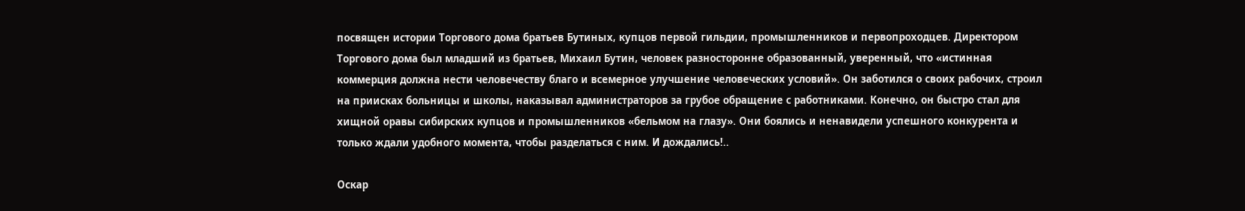посвящен истории Торгового дома братьев Бутиных, купцов первой гильдии, промышленников и первопроходцев. Директором Торгового дома был младший из братьев, Михаил Бутин, человек разносторонне образованный, уверенный, что «истинная коммерция должна нести человечеству благо и всемерное улучшение человеческих условий». Он заботился о своих рабочих, строил на приисках больницы и школы, наказывал администраторов за грубое обращение с работниками. Конечно, он быстро стал для хищной оравы сибирских купцов и промышленников «бельмом на глазу». Они боялись и ненавидели успешного конкурента и только ждали удобного момента, чтобы разделаться с ним. И дождались!..

Оскар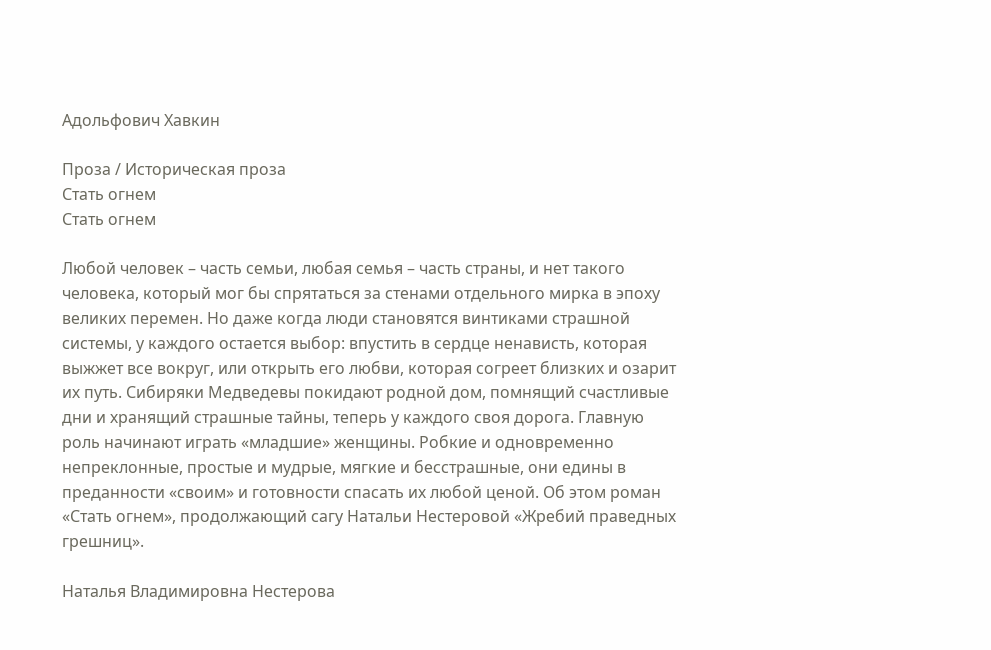Адольфович Хавкин

Проза / Историческая проза
Стать огнем
Стать огнем

Любой человек – часть семьи, любая семья – часть страны, и нет такого человека, который мог бы спрятаться за стенами отдельного мирка в эпоху великих перемен. Но даже когда люди становятся винтиками страшной системы, у каждого остается выбор: впустить в сердце ненависть, которая выжжет все вокруг, или открыть его любви, которая согреет близких и озарит их путь. Сибиряки Медведевы покидают родной дом, помнящий счастливые дни и хранящий страшные тайны, теперь у каждого своя дорога. Главную роль начинают играть «младшие» женщины. Робкие и одновременно непреклонные, простые и мудрые, мягкие и бесстрашные, они едины в преданности «своим» и готовности спасать их любой ценой. Об этом роман «Стать огнем», продолжающий сагу Натальи Нестеровой «Жребий праведных грешниц».

Наталья Владимировна Нестерова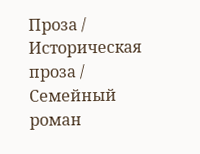Проза / Историческая проза / Семейный роман